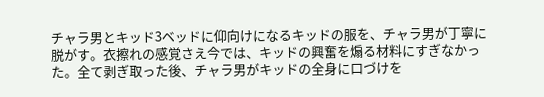チャラ男とキッド3ベッドに仰向けになるキッドの服を、チャラ男が丁寧に脱がす。衣擦れの感覚さえ今では、キッドの興奮を煽る材料にすぎなかった。全て剥ぎ取った後、チャラ男がキッドの全身に口づけを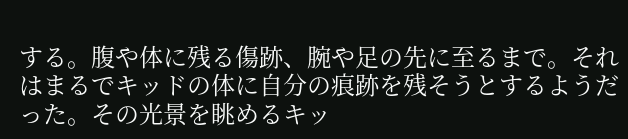する。腹や体に残る傷跡、腕や足の先に至るまで。それはまるでキッドの体に自分の痕跡を残そうとするようだった。その光景を眺めるキッ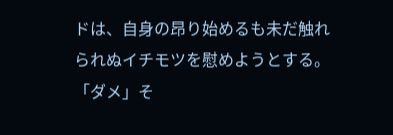ドは、自身の昂り始めるも未だ触れられぬイチモツを慰めようとする。「ダメ」そ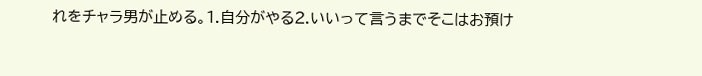れをチャラ男が止める。1.自分がやる2.いいって言うまでそこはお預け